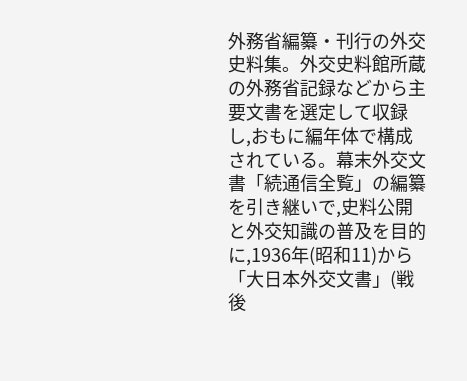外務省編纂・刊行の外交史料集。外交史料館所蔵の外務省記録などから主要文書を選定して収録し,おもに編年体で構成されている。幕末外交文書「続通信全覧」の編纂を引き継いで,史料公開と外交知識の普及を目的に,1936年(昭和11)から「大日本外交文書」(戦後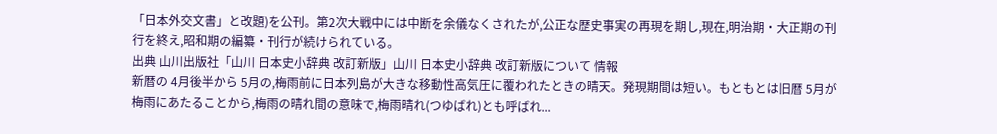「日本外交文書」と改題)を公刊。第2次大戦中には中断を余儀なくされたが,公正な歴史事実の再現を期し,現在,明治期・大正期の刊行を終え,昭和期の編纂・刊行が続けられている。
出典 山川出版社「山川 日本史小辞典 改訂新版」山川 日本史小辞典 改訂新版について 情報
新暦の 4月後半から 5月の,梅雨前に日本列島が大きな移動性高気圧に覆われたときの晴天。発現期間は短い。もともとは旧暦 5月が梅雨にあたることから,梅雨の晴れ間の意味で,梅雨晴れ(つゆばれ)とも呼ばれ...